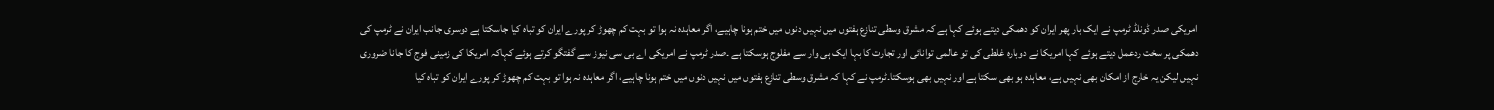امریکی صدر ڈونلڈ ٹرمپ نے ایک بار پھر ایران کو دھمکی دیتے ہوئے کہا ہے کہ مشرق وسطی تنازع ہفتوں میں نہیں دنوں میں ختم ہونا چاہیے، اگر معاہدہ نہ ہوا تو بہت کم چھوڑ کر پورے ایران کو تباہ کیا جاسکتا ہے دوسری جانب ایران نے ٹرمپ کی دھمکی پر سخت ردعمل دیتے ہوئے کہا امریکا نے دوبارہ غلطی کی تو عالمی توانائی اور تجارت کا بہا ایک ہی وار سے مفلوج ہوسکتا ہے ۔صدر ٹرمپ نے امریکی اے بی سی نیوز سے گفتگو کرتے ہوئے کہاکہ امریکا کی زمینی فوج کا جانا ضروری نہیں لیکن یہ خارج از امکان بھی نہیں ہے، معاہدہ ہو بھی سکتا ہے اور نہیں بھی ہوسکتا۔ٹرمپ نے کہا کہ مشرق وسطی تنازع ہفتوں میں نہیں دنوں میں ختم ہونا چاہیے، اگر معاہدہ نہ ہوا تو بہت کم چھوڑ کر پورے ایران کو تباہ کیا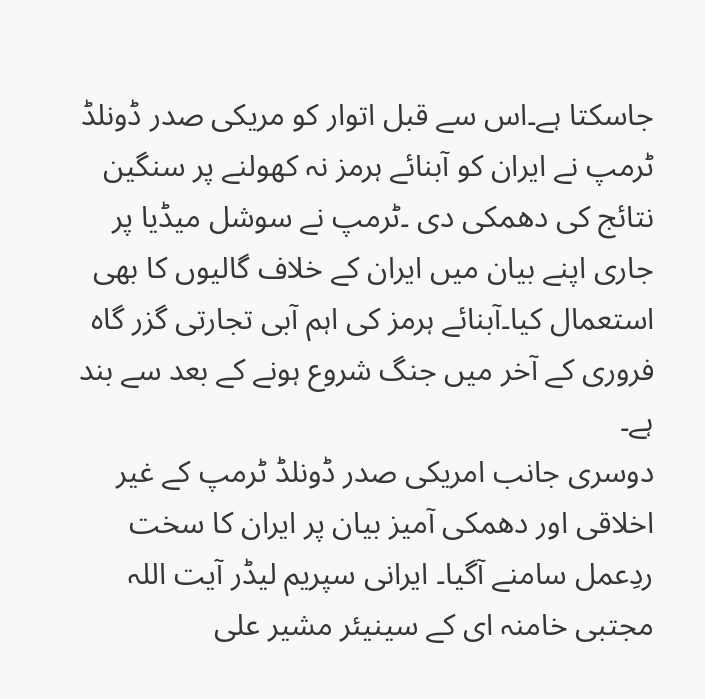جاسکتا ہے۔اس سے قبل اتوار کو مریکی صدر ڈونلڈ ٹرمپ نے ایران کو آبنائے ہرمز نہ کھولنے پر سنگین نتائج کی دھمکی دی ۔ٹرمپ نے سوشل میڈیا پر جاری اپنے بیان میں ایران کے خلاف گالیوں کا بھی استعمال کیا۔آبنائے ہرمز کی اہم آبی تجارتی گزر گاہ فروری کے آخر میں جنگ شروع ہونے کے بعد سے بند ہے۔
دوسری جانب امریکی صدر ڈونلڈ ٹرمپ کے غیر اخلاقی اور دھمکی آمیز بیان پر ایران کا سخت ردِعمل سامنے آگیا۔ ایرانی سپریم لیڈر آیت اللہ مجتبی خامنہ ای کے سینیئر مشیر علی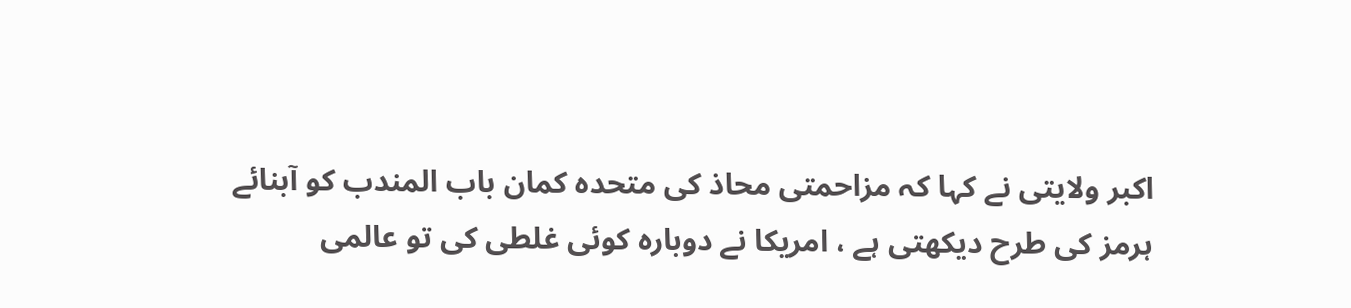اکبر ولایتی نے کہا کہ مزاحمتی محاذ کی متحدہ کمان باب المندب کو آبنائے ہرمز کی طرح دیکھتی ہے ، امریکا نے دوبارہ کوئی غلطی کی تو عالمی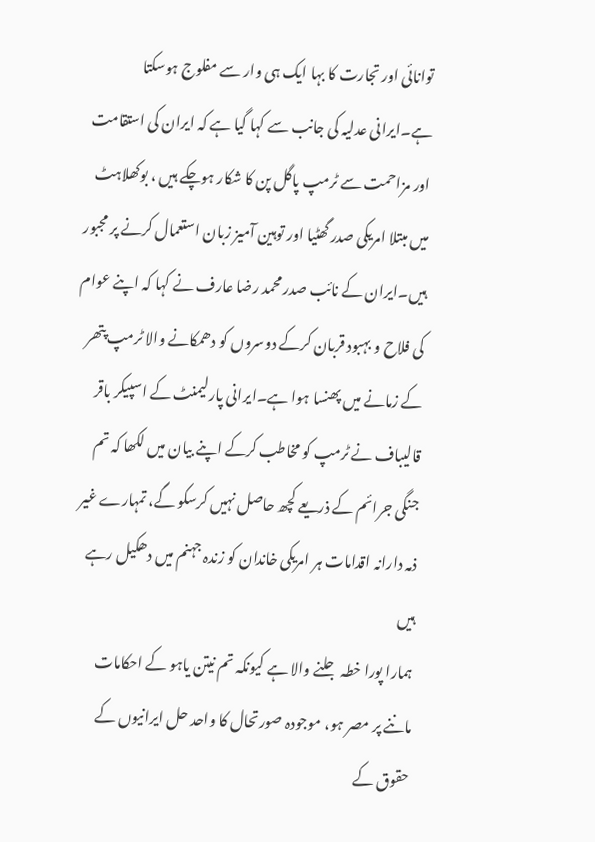توانائی اور تجارت کا بہا ایک ہی وار سے مفلوج ہوسکتا ہے۔ایرانی عدلیہ کی جانب سے کہا گیا ہے کہ ایران کی استقامت اور مزاحمت سے ٹرمپ پاگل پن کا شکار ہوچکے ہیں ، بوکھلاہٹ میں مبتلا امریکی صدر گھٹیا اور توہین آمیز زبان استعمال کرنے پر مجبور ہیں۔ایران کے نائب صدر محمد رضا عارف نے کہا کہ اپنے عوام کی فلاح و بہبود قربان کرکے دوسروں کو دھمکانے والا ٹرمپ پتھر کے زمانے میں پھنسا ہوا ہے۔ایرانی پارلیمنٹ کے اسپیکر باقر قالیباف نے ٹرمپ کو مخاطب کرکے اپنے بیان میں لکھا کہ تم جنگی جرائم کے ذریعے کچھ حاصل نہیں کرسکو گے، تمہارے غیر ذمہ دارانہ اقدامات ہر امریکی خاندان کو زندہ جہنم میں دھکیل رہے ہیں
ہمارا پورا خطہ جلنے والا ہے کیونکہ تم نیتن یاہو کے احکامات ماننے پر مصر ہو، موجودہ صورتحال کا واحد حل ایرانیوں کے حقوق کے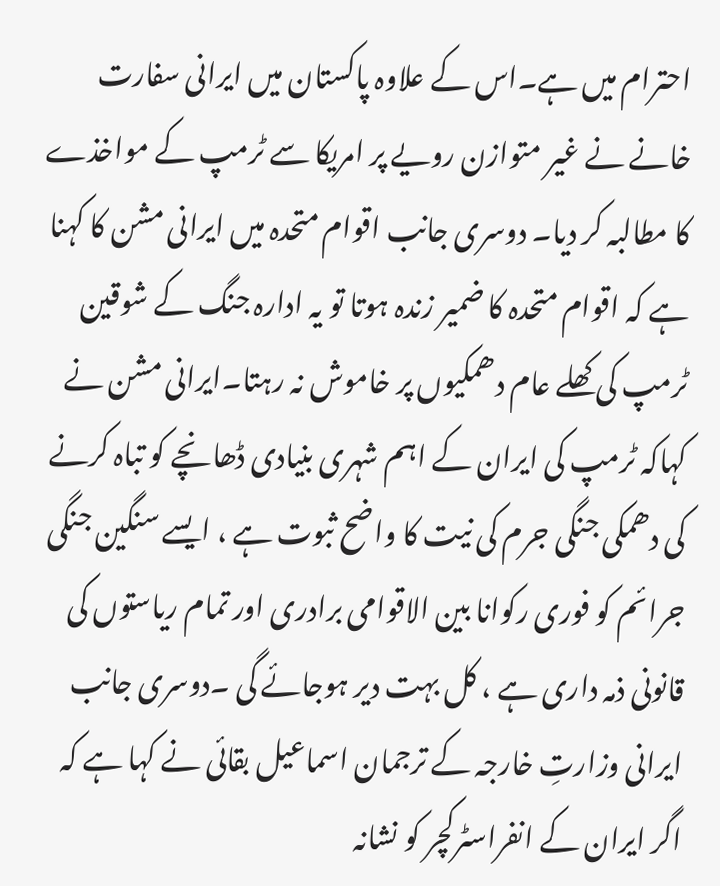احترام میں ہے۔اس کے علاوہ پاکستان میں ایرانی سفارت خانے نے غیر متوازن رویے پر امریکا سے ٹرمپ کے مواخذے کا مطالبہ کر دیا۔ دوسری جانب اقوام متحدہ میں ایرانی مشن کا کہنا ہے کہ اقوام متحدہ کا ضمیر زندہ ہوتا تو یہ ادارہ جنگ کے شوقین ٹرمپ کی کھلے عام دھمکیوں پر خاموش نہ رہتا۔ایرانی مشن نے کہاکہ ٹرمپ کی ایران کے اہم شہری بنیادی ڈھانچے کو تباہ کرنے کی دھمکی جنگی جرم کی نیت کا واضح ثبوت ہے ، ایسے سنگین جنگی جرائم کو فوری رکوانا بین الاقوامی برادری اور تمام ریاستوں کی قانونی ذمہ داری ہے ، کل بہت دیر ہوجائے گی ۔دوسری جانب ایرانی وزارتِ خارجہ کے ترجمان اسماعیل بقائی نے کہا ہے کہ اگر ایران کے انفراسٹرکچر کو نشانہ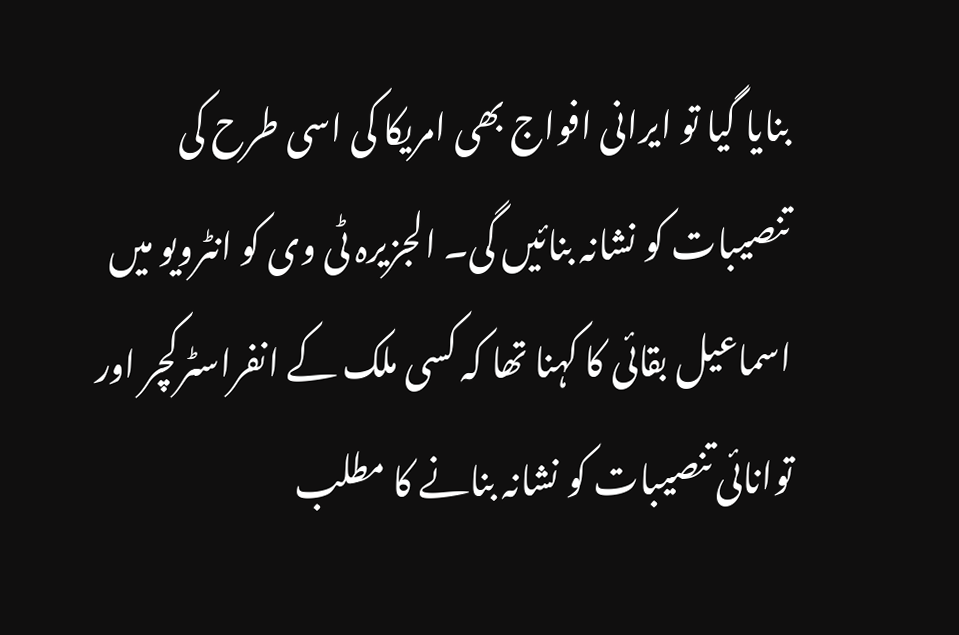بنایا گیا تو ایرانی افواج بھی امریکا کی اسی طرح کی تنصیبات کو نشانہ بنائیں گی۔ الجزیرہ ٹی وی کو انٹرویو میں اسماعیل بقائی کا کہنا تھا کہ کسی ملک کے انفراسٹرکچر اور توانائی تنصیبات کو نشانہ بنانے کا مطلب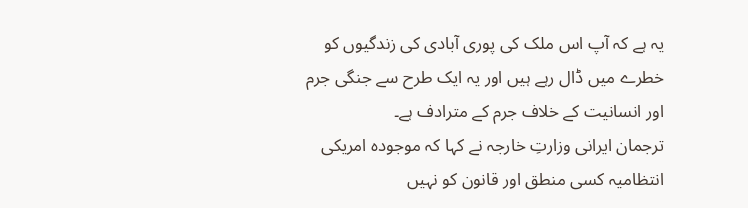یہ ہے کہ آپ اس ملک کی پوری آبادی کی زندگیوں کو خطرے میں ڈال رہے ہیں اور یہ ایک طرح سے جنگی جرم اور انسانیت کے خلاف جرم کے مترادف ہے۔
ترجمان ایرانی وزارتِ خارجہ نے کہا کہ موجودہ امریکی انتظامیہ کسی منطق اور قانون کو نہیں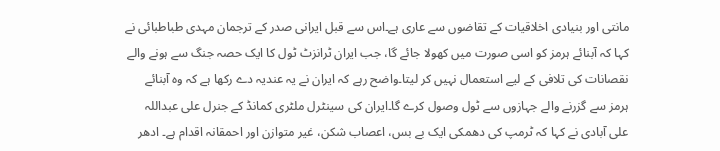مانتی اور بنیادی اخلاقیات کے تقاضوں سے عاری ہے۔اس سے قبل ایرانی صدر کے ترجمان مہدی طباطبائی نے کہا کہ آبنائے ہرمز کو اسی صورت میں کھولا جائے گا، جب ایران ٹرانزٹ ٹول کا ایک حصہ جنگ سے ہونے والے نقصانات کی تلافی کے لیے استعمال نہیں کر لیتا۔واضح رہے کہ ایران نے یہ عندیہ دے رکھا ہے کہ وہ آبنائے ہرمز سے گزرنے والے جہازوں سے ٹول وصول کرے گا۔ایران کی سینٹرل ملٹری کمانڈ کے جنرل علی عبداللہ علی آبادی نے کہا کہ ٹرمپ کی دھمکی ایک بے بس، اعصاب شکن، غیر متوازن اور احمقانہ اقدام ہے۔ ادھر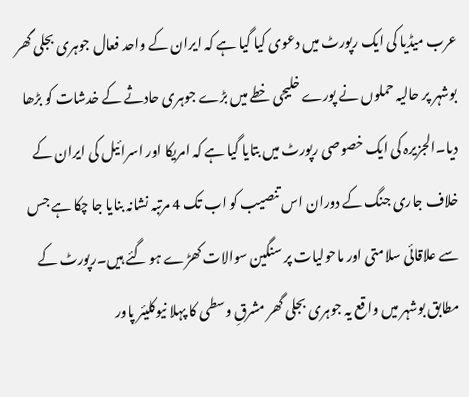عرب میڈیا کی ایک رپورٹ میں دعوی کیا گیا ہے کہ ایران کے واحد فعال جوہری بجلی گھر بوشہر پر حالیہ حملوں نے پورے خلیجی خطے میں بڑے جوہری حادثے کے خدشات کو بڑھا دیا۔الجزیرہ کی ایک خصوصی رپورٹ میں بتایا گیا ہے کہ امریکا اور اسرائیل کی ایران کے خلاف جاری جنگ کے دوران اس تنصیب کو اب تک 4 مرتبہ نشانہ بنایا جا چکا ہے جس سے علاقائی سلامتی اور ماحولیات پر سنگین سوالات کھڑے ہو گئے ہیں۔رپورٹ کے مطابق بوشہر میں واقع یہ جوہری بجلی گھر مشرقِ وسطی کا پہلا نیوکلیئر پاور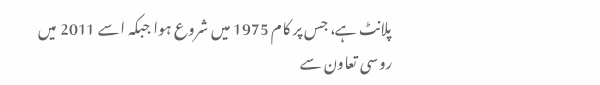پلانٹ ہے، جس پر کام 1975 میں شروع ہوا جبکہ اسے 2011 میں روسی تعاون سے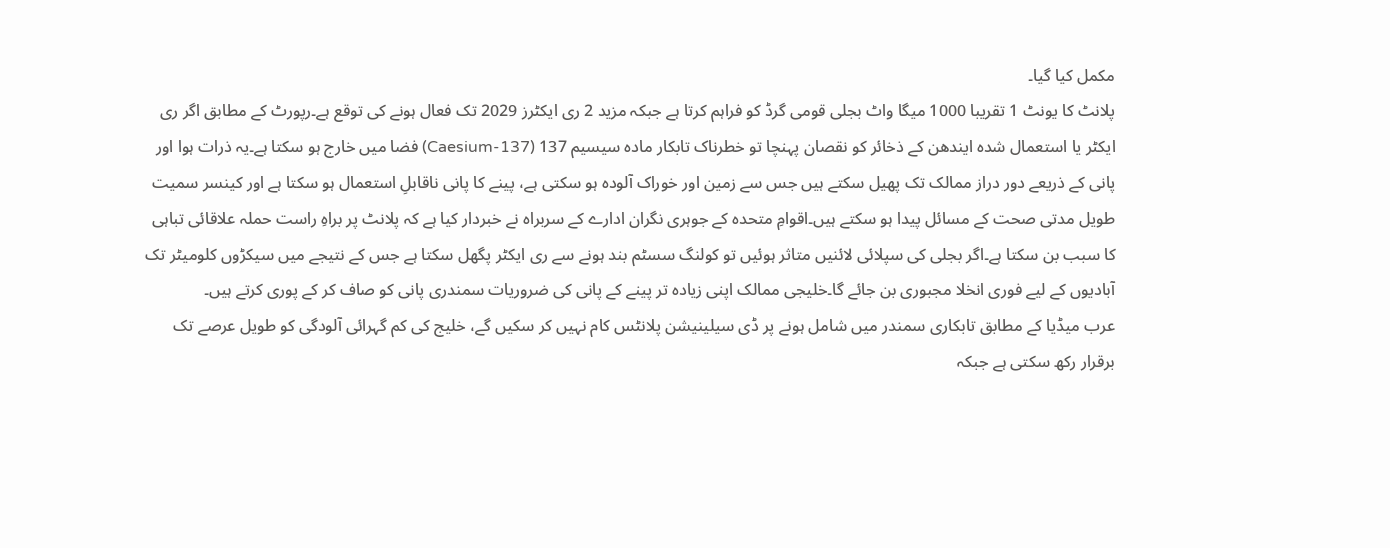مکمل کیا گیا۔
پلانٹ کا یونٹ 1 تقریبا 1000 میگا واٹ بجلی قومی گرڈ کو فراہم کرتا ہے جبکہ مزید 2 ری ایکٹرز 2029 تک فعال ہونے کی توقع ہے۔رپورٹ کے مطابق اگر ری ایکٹر یا استعمال شدہ ایندھن کے ذخائر کو نقصان پہنچا تو خطرناک تابکار مادہ سیسیم 137 (Caesium-137) فضا میں خارج ہو سکتا ہے۔یہ ذرات ہوا اور پانی کے ذریعے دور دراز ممالک تک پھیل سکتے ہیں جس سے زمین اور خوراک آلودہ ہو سکتی ہے، پینے کا پانی ناقابلِ استعمال ہو سکتا ہے اور کینسر سمیت طویل مدتی صحت کے مسائل پیدا ہو سکتے ہیں۔اقوامِ متحدہ کے جوہری نگران ادارے کے سربراہ نے خبردار کیا ہے کہ پلانٹ پر براہِ راست حملہ علاقائی تباہی کا سبب بن سکتا ہے۔اگر بجلی کی سپلائی لائنیں متاثر ہوئیں تو کولنگ سسٹم بند ہونے سے ری ایکٹر پگھل سکتا ہے جس کے نتیجے میں سیکڑوں کلومیٹر تک آبادیوں کے لیے فوری انخلا مجبوری بن جائے گا۔خلیجی ممالک اپنی زیادہ تر پینے کے پانی کی ضروریات سمندری پانی کو صاف کر کے پوری کرتے ہیں۔
عرب میڈیا کے مطابق تابکاری سمندر میں شامل ہونے پر ڈی سیلینیشن پلانٹس کام نہیں کر سکیں گے، خلیج کی کم گہرائی آلودگی کو طویل عرصے تک برقرار رکھ سکتی ہے جبکہ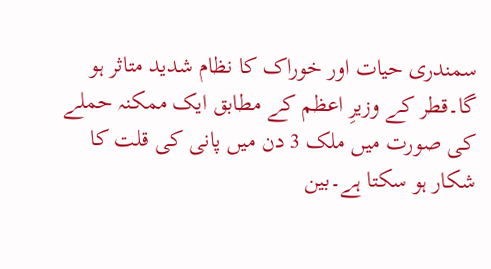سمندری حیات اور خوراک کا نظام شدید متاثر ہو گا۔قطر کے وزیرِ اعظم کے مطابق ایک ممکنہ حملے کی صورت میں ملک 3 دن میں پانی کی قلت کا شکار ہو سکتا ہے۔بین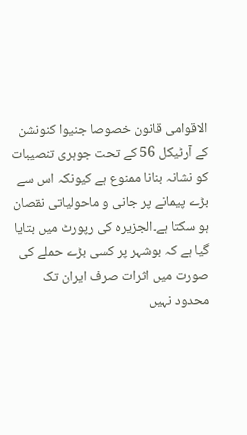الاقوامی قانون خصوصا جنیوا کنونشن کے آرٹیکل 56 کے تحت جوہری تنصیبات کو نشانہ بنانا ممنوع ہے کیونکہ اس سے بڑے پیمانے پر جانی و ماحولیاتی نقصان ہو سکتا ہے۔الجزیرہ کی رپورٹ میں بتایا گیا ہے کہ بوشہر پر کسی بڑے حملے کی صورت میں اثرات صرف ایران تک محدود نہیں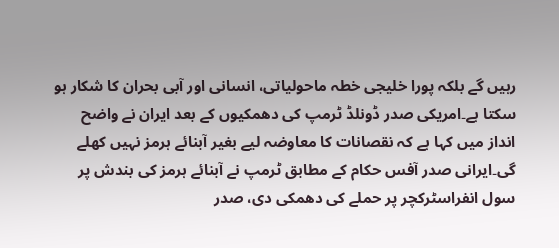رہیں گے بلکہ پورا خلیجی خطہ ماحولیاتی، انسانی اور آبی بحران کا شکار ہو سکتا ہے۔امریکی صدر ڈونلڈ ٹرمپ کی دھمکیوں کے بعد ایران نے واضح انداز میں کہا ہے کہ نقصانات کا معاوضہ لیے بغیر آبنائے ہرمز نہیں کھلے گی۔ایرانی صدر آفس حکام کے مطابق ٹرمپ نے آبنائے ہرمز کی بندش پر سول انفراسٹرکچر پر حملے کی دھمکی دی، صدر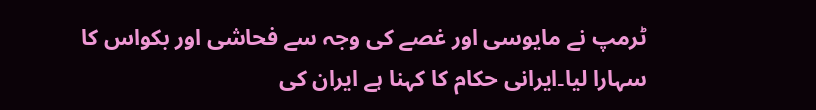ٹرمپ نے مایوسی اور غصے کی وجہ سے فحاشی اور بکواس کا سہارا لیا۔ایرانی حکام کا کہنا ہے ایران کی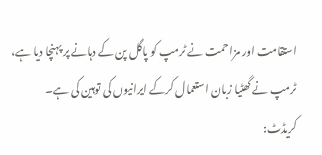استقامت اور مزاحمت نے ٹرمپ کو پاگل پن کے دہانے پر پہنچا دیا ہے، ٹرمپ نے گھٹیا زبان استعمال کرکے ایرانیوں کی توہین کی ہے۔
کریڈٹ: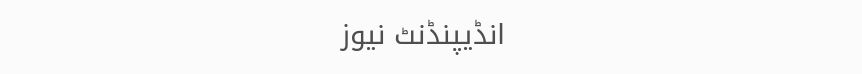انڈیپنڈنٹ نیوز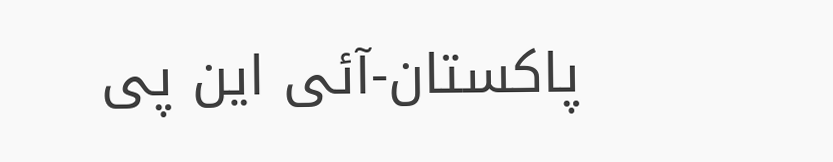پاکستان-آئی این پی